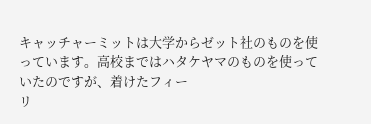キャッチャーミットは大学からゼット社のものを使っています。高校まではハタケヤマのものを使っていたのですが、着けたフィー
リ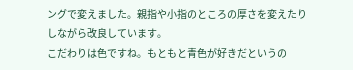ングで変えました。親指や小指のところの厚さを変えたりしながら改良しています。
こだわりは色ですね。もともと青色が好きだというの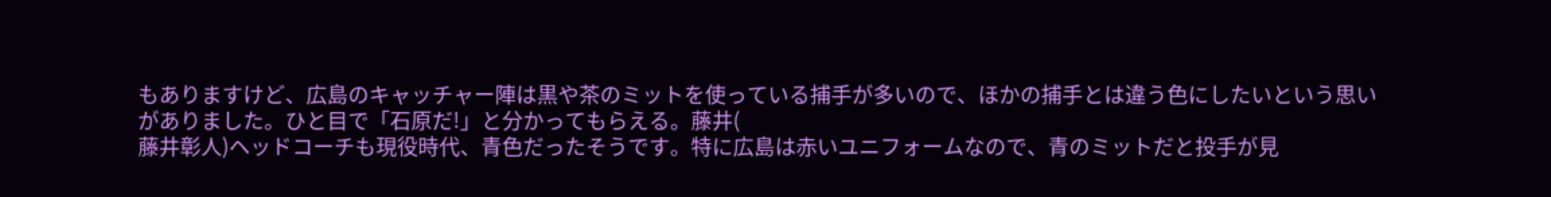もありますけど、広島のキャッチャー陣は黒や茶のミットを使っている捕手が多いので、ほかの捕手とは違う色にしたいという思いがありました。ひと目で「石原だ!」と分かってもらえる。藤井(
藤井彰人)ヘッドコーチも現役時代、青色だったそうです。特に広島は赤いユニフォームなので、青のミットだと投手が見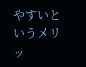やすいというメリッ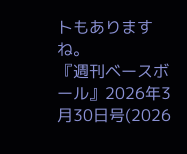トもありますね。
『週刊ベースボール』2026年3月30日号(2026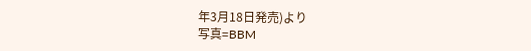年3月18日発売)より
写真=BBM